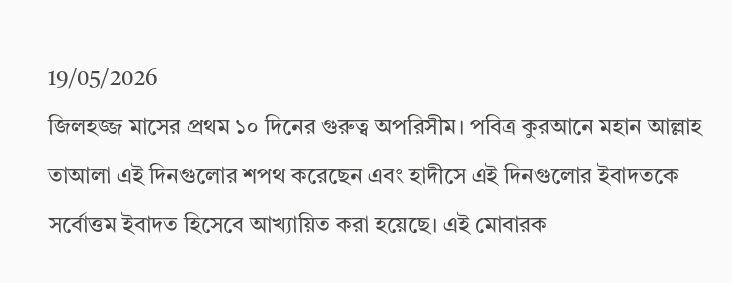19/05/2026
জিলহজ্জ মাসের প্রথম ১০ দিনের গুরুত্ব অপরিসীম। পবিত্র কুরআনে মহান আল্লাহ তাআলা এই দিনগুলোর শপথ করেছেন এবং হাদীসে এই দিনগুলোর ইবাদতকে সর্বোত্তম ইবাদত হিসেবে আখ্যায়িত করা হয়েছে। এই মোবারক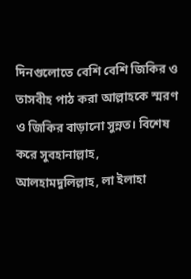দিনগুলোতে বেশি বেশি জিকির ও তাসবীহ পাঠ করা আল্লাহকে স্মরণ ও জিকির বাড়ানো সুন্নত। বিশেষ করে সুবহানাল্লাহ, আলহামদুলিল্লাহ, লা ইলাহা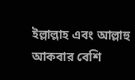ইল্লাল্লাহ এবং আল্লাহু আকবার বেশি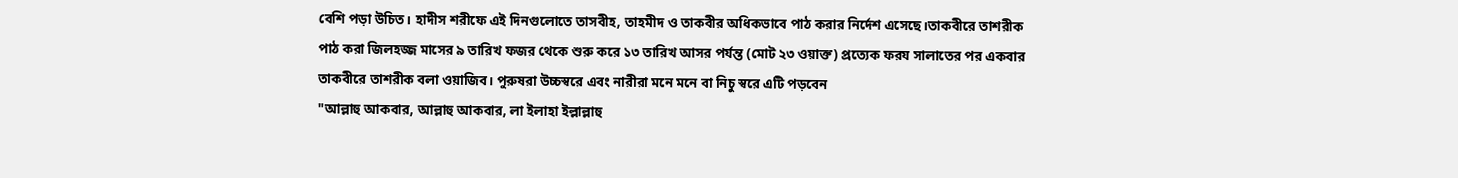বেশি পড়া উচিত। হাদীস শরীফে এই দিনগুলোতে তাসবীহ, তাহমীদ ও তাকবীর অধিকভাবে পাঠ করার নির্দেশ এসেছে।তাকবীরে তাশরীক পাঠ করা জিলহজ্জ মাসের ৯ তারিখ ফজর থেকে শুরু করে ১৩ তারিখ আসর পর্যন্ত (মোট ২৩ ওয়াক্ত) প্রত্যেক ফরয সালাতের পর একবার তাকবীরে তাশরীক বলা ওয়াজিব। পুরুষরা উচ্চস্বরে এবং নারীরা মনে মনে বা নিচু স্বরে এটি পড়বেন
"আল্লাহু আকবার, আল্লাহু আকবার, লা ইলাহা ইল্লাল্লাহু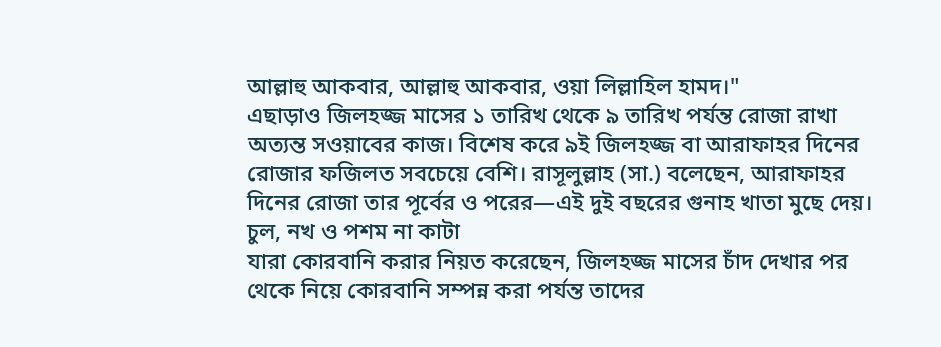আল্লাহু আকবার, আল্লাহু আকবার, ওয়া লিল্লাহিল হামদ।"
এছাড়াও জিলহজ্জ মাসের ১ তারিখ থেকে ৯ তারিখ পর্যন্ত রোজা রাখা অত্যন্ত সওয়াবের কাজ। বিশেষ করে ৯ই জিলহজ্জ বা আরাফাহর দিনের রোজার ফজিলত সবচেয়ে বেশি। রাসূলুল্লাহ (সা.) বলেছেন, আরাফাহর দিনের রোজা তার পূর্বের ও পরের—এই দুই বছরের গুনাহ খাতা মুছে দেয়। চুল, নখ ও পশম না কাটা
যারা কোরবানি করার নিয়ত করেছেন, জিলহজ্জ মাসের চাঁদ দেখার পর থেকে নিয়ে কোরবানি সম্পন্ন করা পর্যন্ত তাদের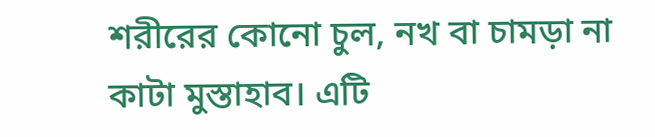শরীরের কোনো চুল, নখ বা চামড়া না কাটা মুস্তাহাব। এটি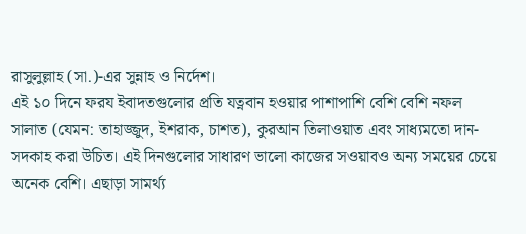রাসুলুল্লাহ (সা.)-এর সুন্নাহ ও নির্দেশ।
এই ১০ দিনে ফরয ইবাদতগুলোর প্রতি যত্নবান হওয়ার পাশাপাশি বেশি বেশি নফল সালাত (যেমন: তাহাজ্জুদ, ইশরাক, চাশত), কুরআন তিলাওয়াত এবং সাধ্যমতো দান-সদকাহ করা উচিত। এই দিনগুলোর সাধারণ ভালো কাজের সওয়াবও অন্য সময়ের চেয়ে অনেক বেশি। এছাড়া সামর্থ্য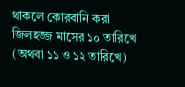থাকলে কোরবানি করা জিলহজ্জ মাসের ১০ তারিখে (অথবা ১১ ও ১২ তারিখে)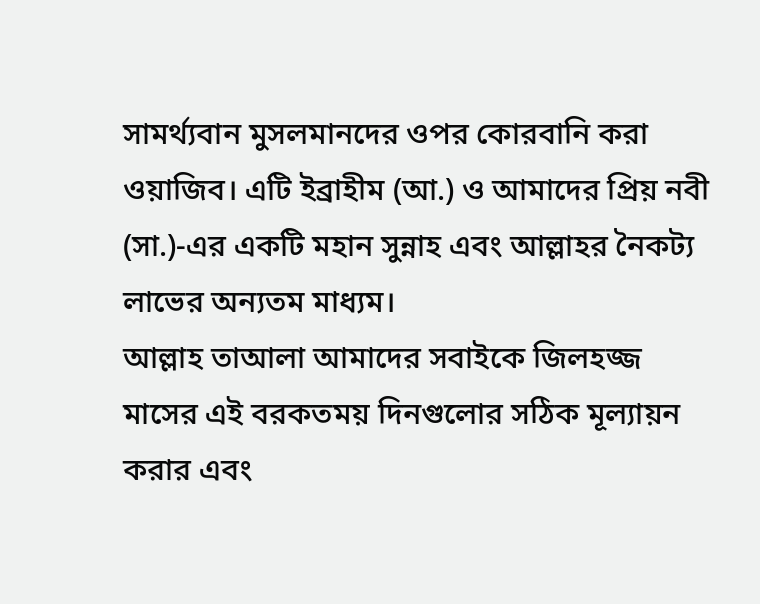সামর্থ্যবান মুসলমানদের ওপর কোরবানি করা ওয়াজিব। এটি ইব্রাহীম (আ.) ও আমাদের প্রিয় নবী (সা.)-এর একটি মহান সুন্নাহ এবং আল্লাহর নৈকট্য লাভের অন্যতম মাধ্যম।
আল্লাহ তাআলা আমাদের সবাইকে জিলহজ্জ মাসের এই বরকতময় দিনগুলোর সঠিক মূল্যায়ন করার এবং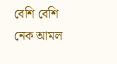বেশি বেশি নেক আমল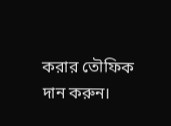করার তৌফিক দান করুন।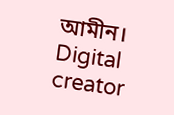আমীন।
Digital creator